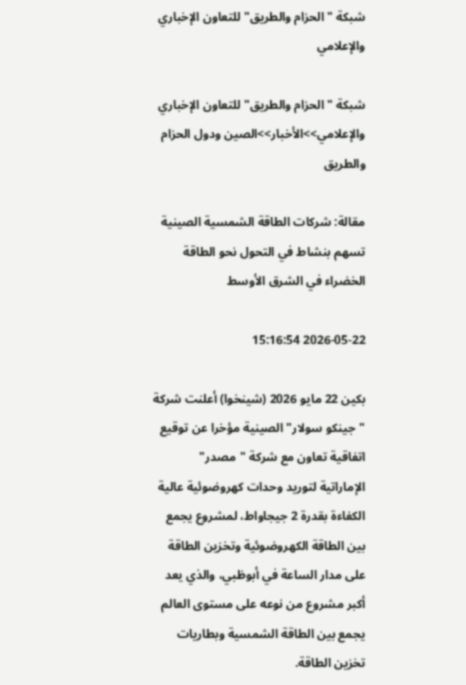شبكة "الحزام والطريق" للتعاون الإخباري والإعلامي

شبكة "الحزام والطريق" للتعاون الإخباري والإعلامي>>الأخبار>>الصين ودول الحزام والطريق

مقالة: شركات الطاقة الشمسية الصينية تسهم بنشاط في التحول نحو الطاقة الخضراء في الشرق الأوسط

2026-05-22 15:16:54

بكين 22 مايو 2026 (شينخوا) أعلنت شركة "جينكو سولار" الصينية مؤخرا عن توقيع اتفاقية تعاون مع شركة "مصدر" الإماراتية لتوريد وحدات كهروضوئية عالية الكفاءة بقدرة 2 جيجاواط، لمشروع يجمع بين الطاقة الكهروضوئية وتخزين الطاقة على مدار الساعة في أبوظبي، والذي يعد أكبر مشروع من نوعه على مستوى العالم يجمع بين الطاقة الشمسية وبطاريات تخزين الطاقة.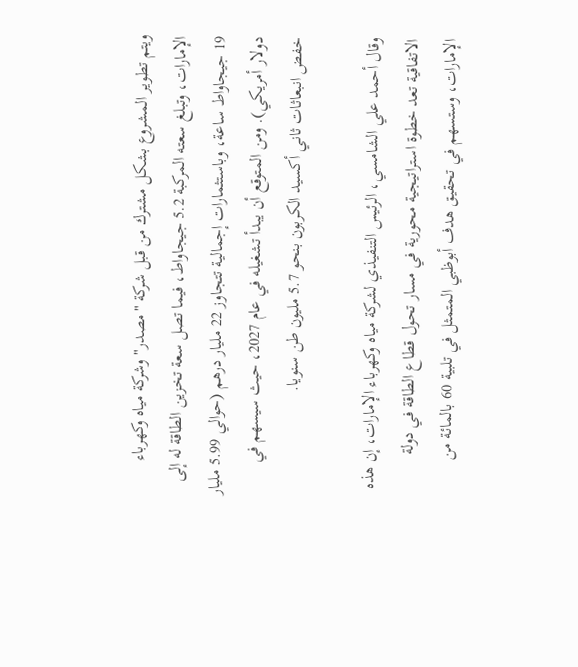ويتم تطوير المشروع بشكل مشترك من قبل شركة "مصدر" وشركة مياه وكهرباء الإمارات، وتبلغ سعته المركبة 5.2 جيجاواط، فيما تصل سعة تخزين الطاقة له إلى 19 جيجاواط ساعة، وباستثمارات إجمالية تتجاوز 22 مليار درهم (حوالي 5.99 مليار دولار أمريكي). ومن المتوقع أن يبدأ تشغيله في عام 2027، حيث سيسهم في خفض انبعاثات ثاني أكسيد الكربون بنحو 5.7 مليون طن سنويا.

وقال أحمد علي الشامسي، الرئيس التنفيذي لشركة مياه وكهرباء الإمارات، إن هذه الاتفاقية تعد خطوة استراتيجية محورية في مسار تحول قطاع الطاقة في دولة الإمارات، وستسهم في تحقيق هدف أبوظبي المتمثل في تلبية 60 بالمائة من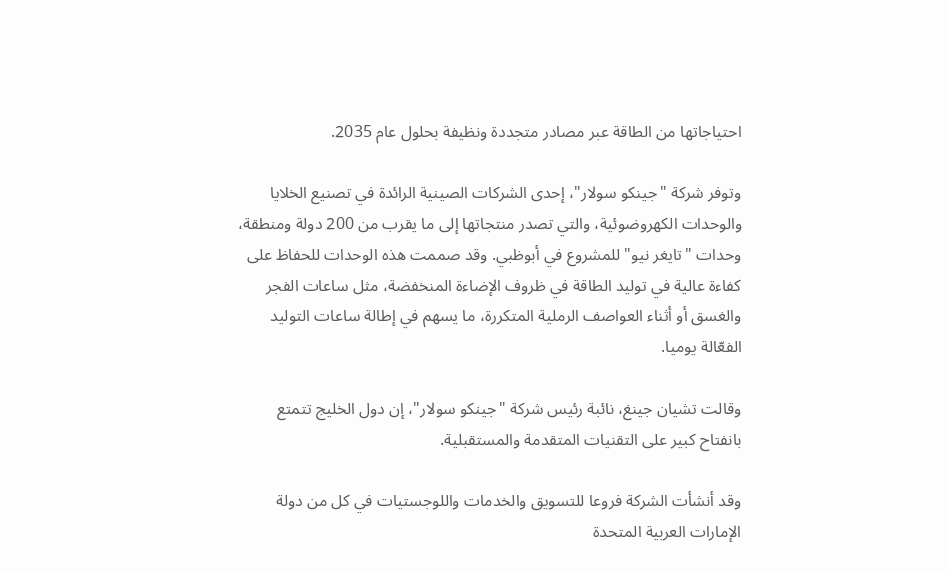احتياجاتها من الطاقة عبر مصادر متجددة ونظيفة بحلول عام 2035.

وتوفر شركة "جينكو سولار"، إحدى الشركات الصينية الرائدة في تصنيع الخلايا والوحدات الكهروضوئية، والتي تصدر منتجاتها إلى ما يقرب من 200 دولة ومنطقة، وحدات "تايغر نيو" للمشروع في أبوظبي. وقد صممت هذه الوحدات للحفاظ على كفاءة عالية في توليد الطاقة في ظروف الإضاءة المنخفضة، مثل ساعات الفجر والغسق أو أثناء العواصف الرملية المتكررة، ما يسهم في إطالة ساعات التوليد الفعّالة يوميا.

وقالت تشيان جينغ، نائبة رئيس شركة "جينكو سولار"، إن دول الخليج تتمتع بانفتاح كبير على التقنيات المتقدمة والمستقبلية.

وقد أنشأت الشركة فروعا للتسويق والخدمات واللوجستيات في كل من دولة الإمارات العربية المتحدة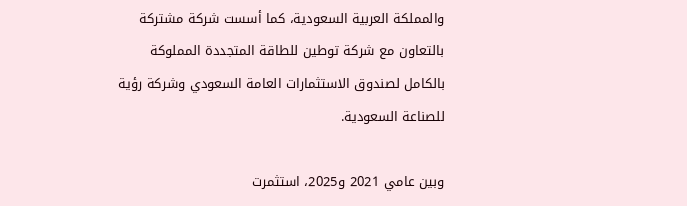والمملكة العربية السعودية، كما أسست شركة مشتركة بالتعاون مع شركة توطين للطاقة المتجددة المملوكة بالكامل لصندوق الاستثمارات العامة السعودي وشركة رؤية للصناعة السعودية.

وبين عامي 2021 و2025، استثمرت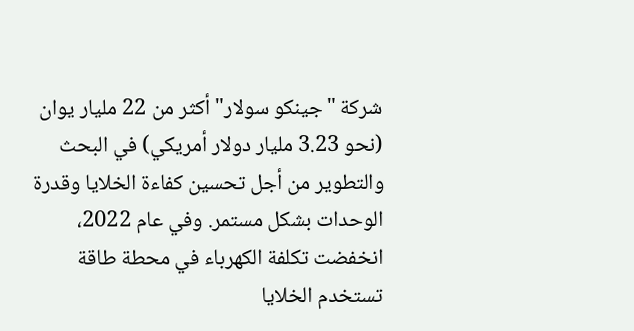شركة "جينكو سولار" أكثر من 22 مليار يوان (نحو 3.23 مليار دولار أمريكي) في البحث والتطوير من أجل تحسين كفاءة الخلايا وقدرة الوحدات بشكل مستمر. وفي عام 2022، انخفضت تكلفة الكهرباء في محطة طاقة تستخدم الخلايا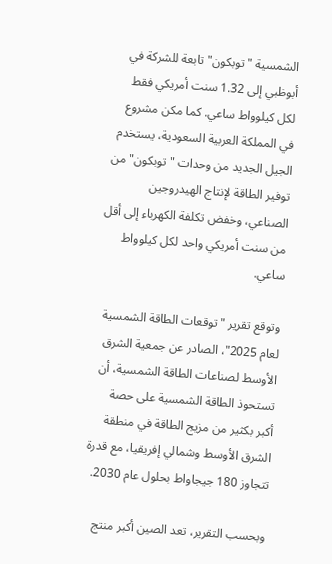الشمسية "توبكون" تابعة للشركة في أبوظبي إلى 1.32 سنت أمريكي فقط لكل كيلوواط ساعي. كما مكن مشروع في المملكة العربية السعودية، يستخدم الجيل الجديد من وحدات "توبكون" من توفير الطاقة لإنتاج الهيدروجين الصناعي، وخفض تكلفة الكهرباء إلى أقل من سنت أمريكي واحد لكل كيلوواط ساعي.

وتوقع تقرير "توقعات الطاقة الشمسية لعام 2025"، الصادر عن جمعية الشرق الأوسط لصناعات الطاقة الشمسية، أن تستحوذ الطاقة الشمسية على حصة أكبر بكثير من مزيج الطاقة في منطقة الشرق الأوسط وشمالي إفريقيا، مع قدرة تتجاوز 180 جيجاواط بحلول عام 2030.

وبحسب التقرير، تعد الصين أكبر منتج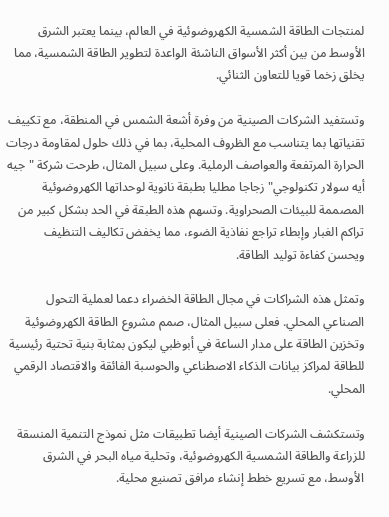لمنتجات الطاقة الشمسية الكهروضوئية في العالم، بينما يعتبر الشرق الأوسط من بين أكثر الأسواق الناشئة الواعدة لتطوير الطاقة الشمسية، مما يخلق زخما قويا للتعاون الثنائي.

وتستفيد الشركات الصينية من وفرة أشعة الشمس في المنطقة، مع تكييف تقنياتها بما يتناسب مع الظروف المحلية، بما في ذلك حلول لمقاومة درجات الحرارة المرتفعة والعواصف الرملية. وعلى سبيل المثال، طرحت شركة "جيه أيه سولار تكنولوجي" زجاجا مطليا بطبقة نانوية لوحداتها الكهروضوئية المصممة للبيئات الصحراوية. وتسهم هذه الطبقة في الحد بشكل كبير من تراكم الغبار وإبطاء تراجع نفاذية الضوء، مما يخفض تكاليف التنظيف ويحسن كفاءة توليد الطاقة.

وتمثل هذه الشراكات في مجال الطاقة الخضراء دعما لعملية التحول الصناعي المحلي. فعلى سبيل المثال، صمم مشروع الطاقة الكهروضوئية وتخزين الطاقة على مدار الساعة في أبوظبي ليكون بمثابة بنية تحتية رئيسية للطاقة لمراكز بيانات الذكاء الاصطناعي والحوسبة الفائقة والاقتصاد الرقمي المحلي.

وتستكشف الشركات الصينية أيضا تطبيقات مثل نموذج التنمية المنسقة للزراعة والطاقة الشمسية الكهروضوئية، وتحلية مياه البحر في الشرق الأوسط، مع تسريع خطط إنشاء مرافق تصنيع محلية.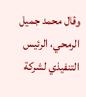وقال محمد جميل الرمحي، الرئيس التنفيذي لشركة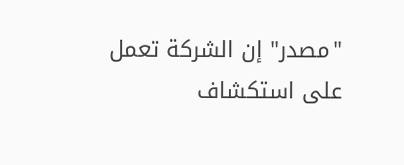"مصدر" إن الشركة تعمل على استكشاف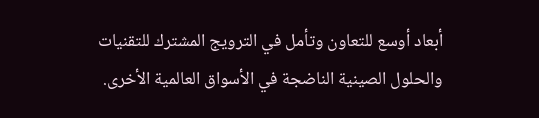أبعاد أوسع للتعاون وتأمل في الترويج المشترك للتقنيات والحلول الصينية الناضجة في الأسواق العالمية الأخرى.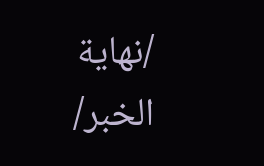/نهاية الخبر/